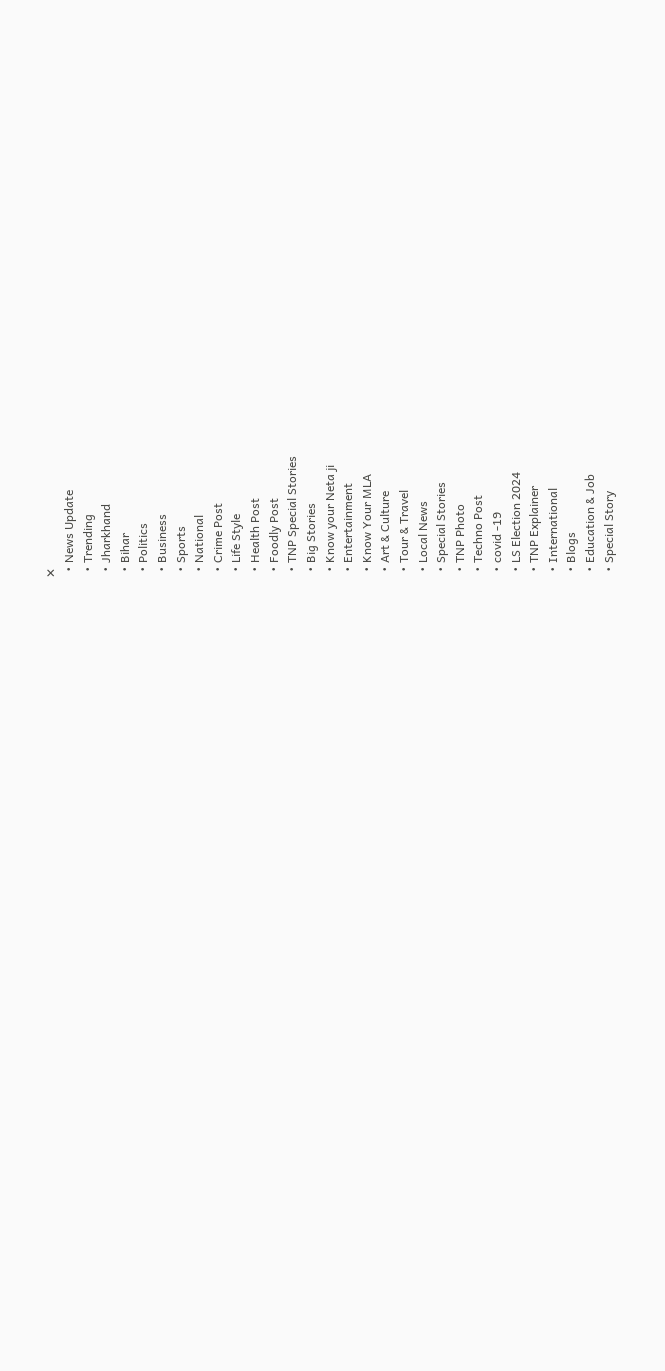✕
  • News Update
  • Trending
  • Jharkhand
  • Bihar
  • Politics
  • Business
  • Sports
  • National
  • Crime Post
  • Life Style
  • Health Post
  • Foodly Post
  • TNP Special Stories
  • Big Stories
  • Know your Neta ji
  • Entertainment
  • Know Your MLA
  • Art & Culture
  • Tour & Travel
  • Local News
  • Special Stories
  • TNP Photo
  • Techno Post
  • covid -19
  • LS Election 2024
  • TNP Explainer
  • International
  • Blogs
  • Education & Job
  • Special Story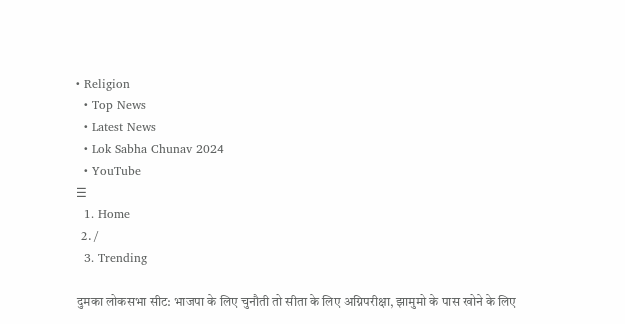• Religion
  • Top News
  • Latest News
  • Lok Sabha Chunav 2024
  • YouTube
☰
  1. Home
  2. /
  3. Trending

दुमका लोकसभा सीट: भाजपा के लिए चुनौती तो सीता के लिए अग्निपरीक्षा, झामुमो के पास खोने के लिए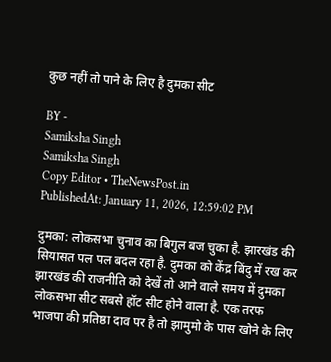कुछ नहीं तो पाने के लिए है दुमका सीट

BY -
Samiksha Singh
Samiksha Singh
Copy Editor • TheNewsPost.in
PublishedAt: January 11, 2026, 12:59:02 PM

दुमका: लोकसभा चुनाव का बिगुल बज चुका है. झारखंड की सियासत पल पल बदल रहा है. दुमका को केंद्र बिंदु में रख कर झारखंड की राजनीति को देखें तो आने वाले समय में दुमका लोकसभा सीट सबसे हॉट सीट होने वाला है. एक तरफ भाजपा की प्रतिष्ठा दाव पर है तो झामुमो के पास खोने के लिए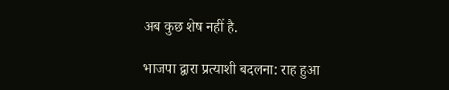अब कुछ शेष नहीं है.

भाजपा द्वारा प्रत्याशी बदलना: राह हुआ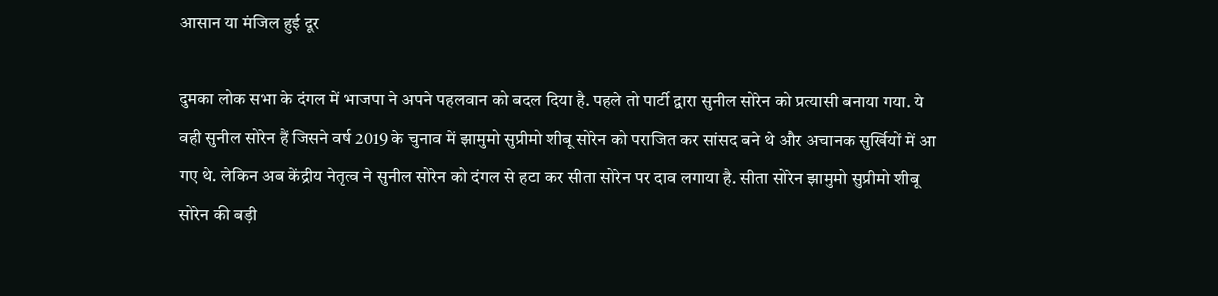आसान या मंजिल हुई दूर

दुमका लोक सभा के दंगल में भाजपा ने अपने पहलवान को बदल दिया है. पहले तो पार्टी द्वारा सुनील सोरेन को प्रत्यासी बनाया गया. ये वही सुनील सोरेन हैं जिसने वर्ष 2019 के चुनाव में झामुमो सुप्रीमो शीबू सोरेन को पराजित कर सांसद बने थे और अचानक सुर्खियों में आ गए थे. लेकिन अब केंद्रीय नेतृत्व ने सुनील सोरेन को दंगल से हटा कर सीता सोरेन पर दाव लगाया है. सीता सोरेन झामुमो सुप्रीमो शीबू सोरेन की बड़ी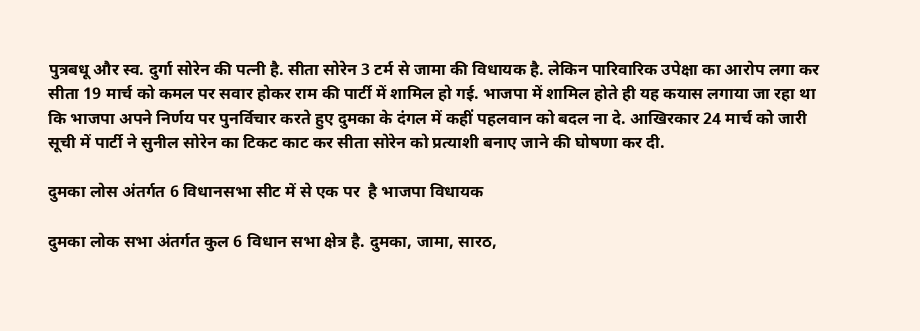पुत्रबधू और स्व. दुर्गा सोरेन की पत्नी है. सीता सोरेन 3 टर्म से जामा की विधायक है. लेकिन पारिवारिक उपेक्षा का आरोप लगा कर सीता 19 मार्च को कमल पर सवार होकर राम की पार्टी में शामिल हो गई. भाजपा में शामिल होते ही यह कयास लगाया जा रहा था कि भाजपा अपने निर्णय पर पुनर्विचार करते हुए दुमका के दंगल में कहीं पहलवान को बदल ना दे. आखिरकार 24 मार्च को जारी सूची में पार्टी ने सुनील सोरेन का टिकट काट कर सीता सोरेन को प्रत्याशी बनाए जाने की घोषणा कर दी.

दुमका लोस अंतर्गत 6 विधानसभा सीट में से एक पर  है भाजपा विधायक

दुमका लोक सभा अंतर्गत कुल 6 विधान सभा क्षेत्र है. दुमका, जामा, सारठ,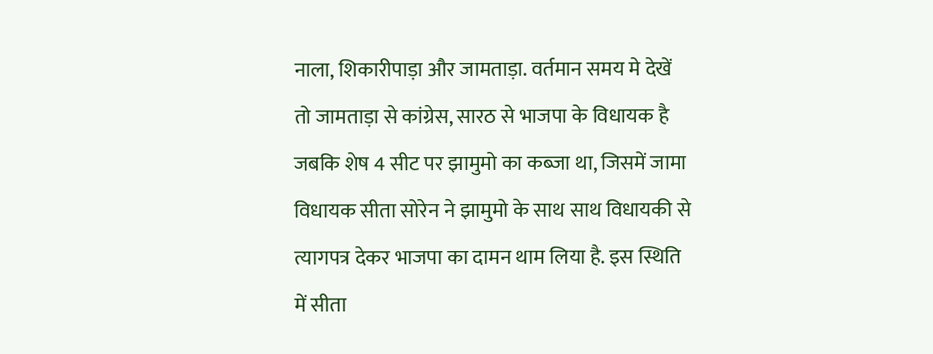नाला, शिकारीपाड़ा और जामताड़ा. वर्तमान समय मे देखें तो जामताड़ा से कांग्रेस, सारठ से भाजपा के विधायक है जबकि शेष 4 सीट पर झामुमो का कब्जा था, जिसमें जामा विधायक सीता सोरेन ने झामुमो के साथ साथ विधायकी से त्यागपत्र देकर भाजपा का दामन थाम लिया है. इस स्थिति में सीता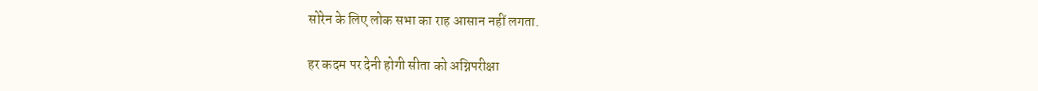सोरेन के लिए लोक सभा का राह आसान नहीं लगता.

हर कदम पर देनी होगी सीता को अग्निपरीक्षा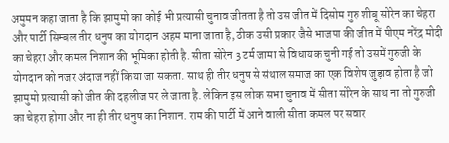अमुमन कहा जाता है कि झामुमो का कोई भी प्रत्यासी चुनाव जीतता है तो उस जीत में दिसोम गुरु शीबू सोरेन का चेहरा और पार्टी सिम्बल तीर धनुष का योगदान अहम माना जाता है, ठीक उसी प्रकार जैसे भाजपा की जीत में पीएम नरेंद्र मोदी का चेहरा और कमल निशान की भूमिका होती है. सीता सोरेन 3 टर्म जामा से विधायक चुनी गई तो उसमें गुरुजी के योगदान को नजर अंदाज नहीं किया जा सकता. साथ ही तीर धनुष से संथाल समाज का एक विशेष जुड़ाव होता है जो झामुमो प्रत्यासी को जीत की दहलीज पर ले जाता है. लेकिन इस लोक सभा चुनाव में सीता सोरेन के साथ ना तो गुरुजी का चेहरा होगा और ना ही तीर धनुष का निशान. राम की पार्टी में आने वाली सीता कमल पर सवार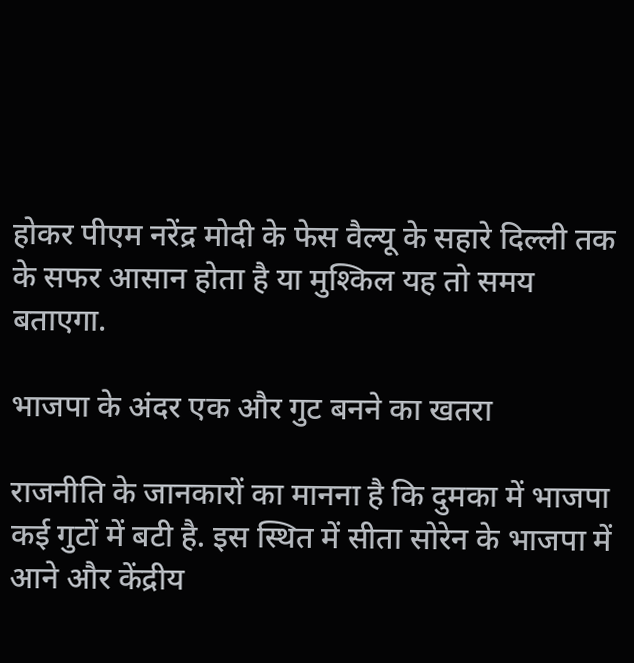होकर पीएम नरेंद्र मोदी के फेस वैल्यू के सहारे दिल्ली तक के सफर आसान होता है या मुश्किल यह तो समय बताएगा.

भाजपा के अंदर एक और गुट बनने का खतरा

राजनीति के जानकारों का मानना है कि दुमका में भाजपा कई गुटों में बटी है. इस स्थित में सीता सोरेन के भाजपा में आने और केंद्रीय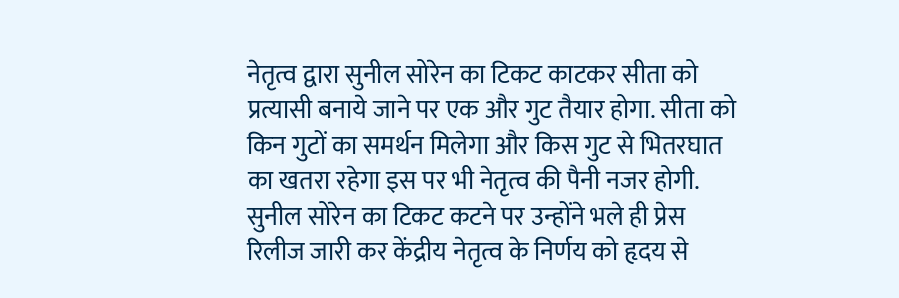नेतृत्व द्वारा सुनील सोरेन का टिकट काटकर सीता को प्रत्यासी बनाये जाने पर एक और गुट तैयार होगा. सीता को किन गुटों का समर्थन मिलेगा और किस गुट से भितरघात का खतरा रहेगा इस पर भी नेतृत्व की पैनी नजर होगी. सुनील सोरेन का टिकट कटने पर उन्होंने भले ही प्रेस रिलीज जारी कर केंद्रीय नेतृत्व के निर्णय को हृदय से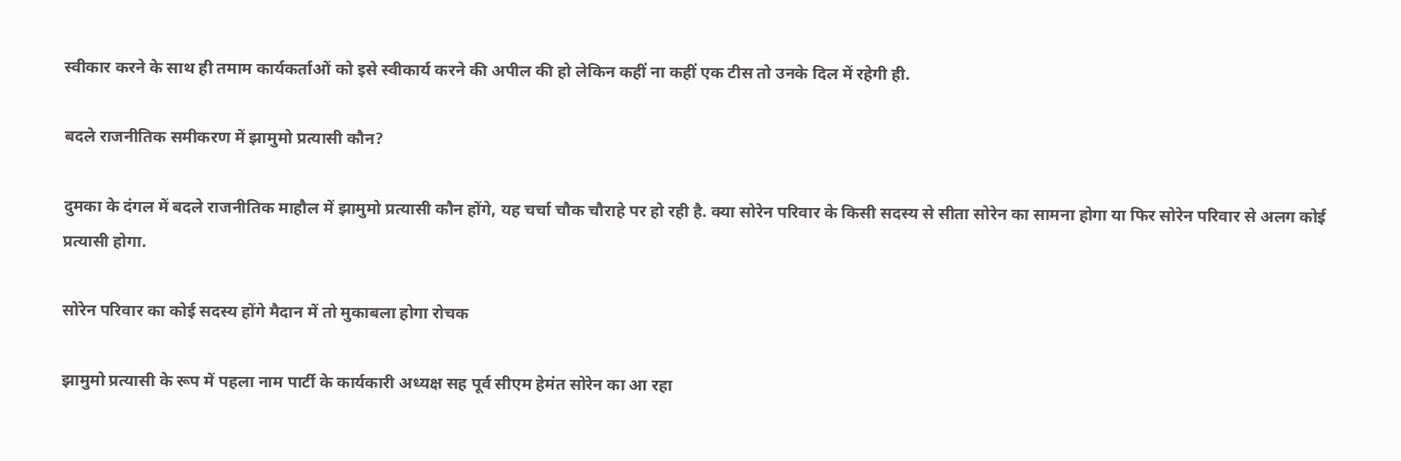स्वीकार करने के साथ ही तमाम कार्यकर्ताओं को इसे स्वीकार्य करने की अपील की हो लेकिन कहीं ना कहीं एक टीस तो उनके दिल में रहेगी ही.

बदले राजनीतिक समीकरण में झामुमो प्रत्यासी कौन?

दुमका के दंगल में बदले राजनीतिक माहौल में झामुमो प्रत्यासी कौन होंगे, यह चर्चा चौक चौराहे पर हो रही है. क्या सोरेन परिवार के किसी सदस्य से सीता सोरेन का सामना होगा या फिर सोरेन परिवार से अलग कोई प्रत्यासी होगा.

सोरेन परिवार का कोई सदस्य होंगे मैदान में तो मुकाबला होगा रोचक

झामुमो प्रत्यासी के रूप में पहला नाम पार्टी के कार्यकारी अध्यक्ष सह पूर्व सीएम हेमंत सोरेन का आ रहा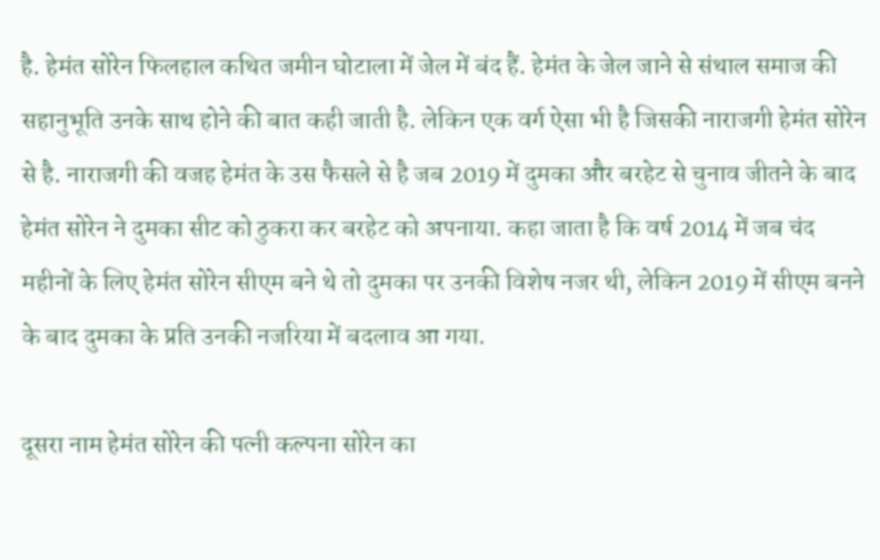है. हेमंत सोरेन फिलहाल कथित जमीन घोटाला में जेल में बंद हैं. हेमंत के जेल जाने से संथाल समाज की सहानुभूति उनके साथ होने की बात कही जाती है. लेकिन एक वर्ग ऐसा भी है जिसकी नाराजगी हेमंत सोरेन से है. नाराजगी की वजह हेमंत के उस फैसले से है जब 2019 में दुमका और बरहेट से चुनाव जीतने के बाद हेमंत सोरेन ने दुमका सीट को ठुकरा कर बरहेट को अपनाया. कहा जाता है कि वर्ष 2014 में जब चंद महीनों के लिए हेमंत सोरेन सीएम बने थे तो दुमका पर उनकी विशेष नजर थी, लेकिन 2019 में सीएम बनने के बाद दुमका के प्रति उनकी नजरिया में बदलाव आ गया.

दूसरा नाम हेमंत सोरेन की पत्नी कल्पना सोरेन का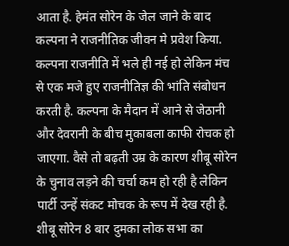आता है. हेमंत सोरेन के जेल जाने के बाद कल्पना ने राजनीतिक जीवन मे प्रवेश किया. कल्पना राजनीति में भले ही नई हो लेकिन मंच से एक मजे हुए राजनीतिज्ञ की भांति संबोधन करती है. कल्पना के मैदान में आने से जेठानी और देवरानी के बीच मुकाबला काफी रोचक हो जाएगा. वैसे तो बढ़ती उम्र के कारण शीबू सोरेन के चुनाव लड़ने की चर्चा कम हो रही है लेकिन पार्टी उन्हें संकट मोचक के रूप में देख रही है. शीबू सोरेन 8 बार दुमका लोक सभा का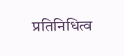प्रतिनिधित्व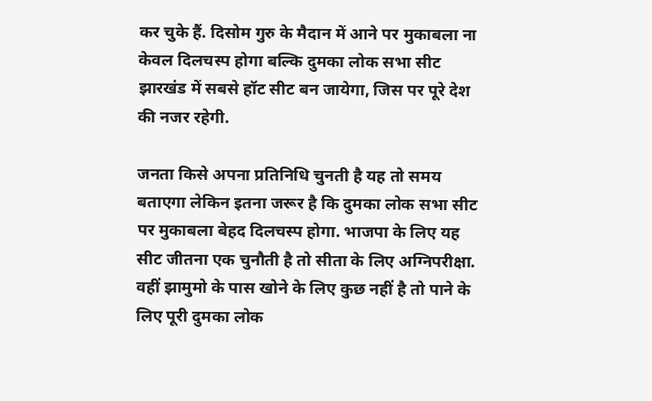कर चुके हैं. दिसोम गुरु के मैदान में आने पर मुकाबला ना केवल दिलचस्प होगा बल्कि दुमका लोक सभा सीट झारखंड में सबसे हॉट सीट बन जायेगा, जिस पर पूरे देश की नजर रहेगी.

जनता किसे अपना प्रतिनिधि चुनती है यह तो समय बताएगा लेकिन इतना जरूर है कि दुमका लोक सभा सीट पर मुकाबला बेहद दिलचस्प होगा. भाजपा के लिए यह सीट जीतना एक चुनौती है तो सीता के लिए अग्निपरीक्षा. वहीं झामुमो के पास खोने के लिए कुछ नहीं है तो पाने के लिए पूरी दुमका लोक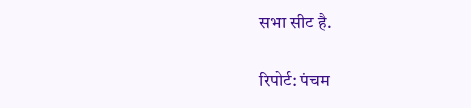सभा सीट है.

रिपोर्ट: पंचम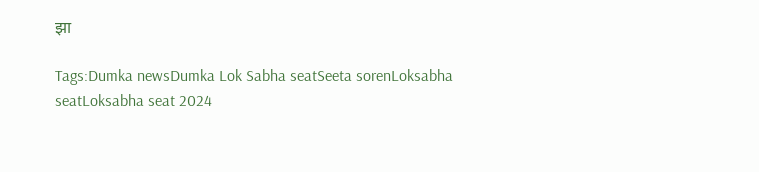झा

Tags:Dumka newsDumka Lok Sabha seatSeeta sorenLoksabha seatLoksabha seat 2024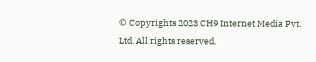© Copyrights 2023 CH9 Internet Media Pvt. Ltd. All rights reserved.